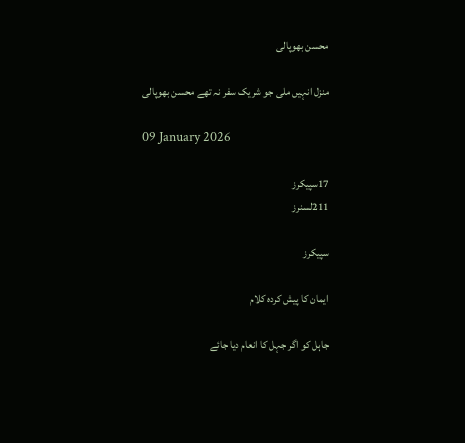محسن بھوپالی

منزل انہیں ملی جو شریک سفر نہ تھے محسن بھوپالی

09 January 2026

17سپیکرز
211لسنرز

سپیکرز

ایمان کا پیش کردہ کلام

جاہل کو اگر جہل کا انعام دیا جائے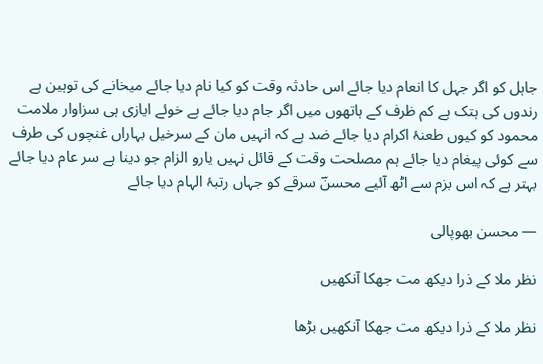جاہل کو اگر جہل کا انعام دیا جائے اس حادثہ وقت کو کیا نام دیا جائے میخانے کی توہین ہے رندوں کی ہتک ہے کم ظرف کے ہاتھوں میں اگر جام دیا جائے ہے خوئے ایازی ہی سزاوار ملامت محمود کو کیوں طعنۂ اکرام دیا جائے ضد ہے کہ انہیں مان کے سرخیل بہاراں غنچوں کی طرف سے کوئی پیغام دیا جائے ہم مصلحت وقت کے قائل نہیں یارو الزام جو دینا ہے سر عام دیا جائے بہتر ہے کہ اس بزم سے اٹھ آئیے محسنؔ سرقے کو جہاں رتبۂ‌ الہام دیا جائے

— محسن بھوپالی

نظر ملا کے ذرا دیکھ مت جھکا آنکھیں

نظر ملا کے ذرا دیکھ مت جھکا آنکھیں بڑھا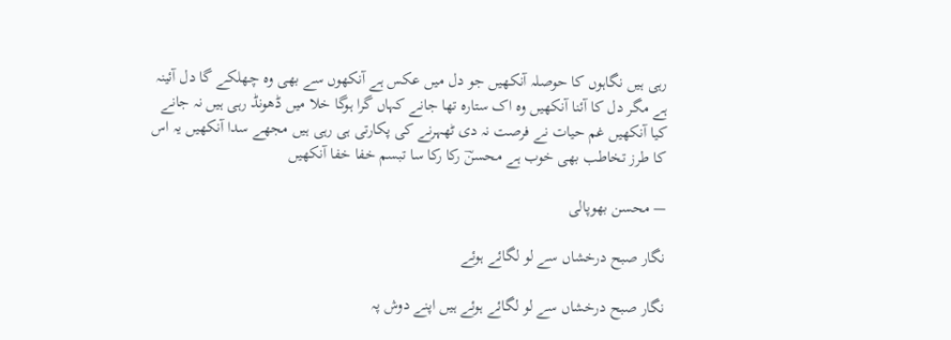رہی ہیں نگاہوں کا حوصلہ آنکھیں جو دل میں عکس ہے آنکھوں سے بھی وہ چھلکے گا دل آئینہ ہے مگر دل کا آئنا آنکھیں وہ اک ستارہ تھا جانے کہاں گرا ہوگا خلا میں ڈھونڈ رہی ہیں نہ جانے کیا آنکھیں غم حیات نے فرصت نہ دی ٹھہرنے کی پکارتی ہی رہی ہیں مجھے سدا آنکھیں یہ اس کا طرز تخاطب بھی خوب ہے محسنؔ رکا رکا سا تبسم خفا خفا آنکھیں

— محسن بھوپالی

نگار صبح درخشاں سے لو لگائے ہوئے

نگار صبح درخشاں سے لو لگائے ہوئے ہیں اپنے دوش پہ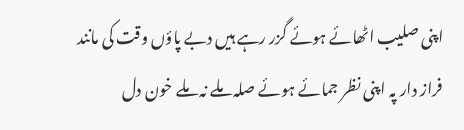اپنی صلیب اٹھائے ہوئے گزر رہے ہیں دبے پاؤں وقت کی مانند فراز دار پہ اپنی نظر جمائے ہوئے صلہ ملے نہ ملے خون دل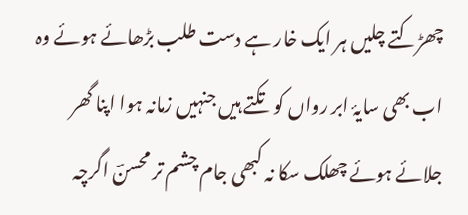چھڑکتے چلیں ہر ایک خار ہے دست طلب بڑھائے ہوئے وہ اب بھی سایۂ ابر رواں کو تکتے ہیں جنہیں زمانہ ہوا اپنا گھر جلائے ہوئے چھلک سکا نہ کبھی جام چشم تر محسنؔ اگرچہ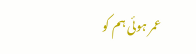عمر ہوئی ہم کو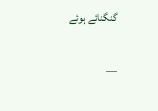گنگنائے ہوئے

—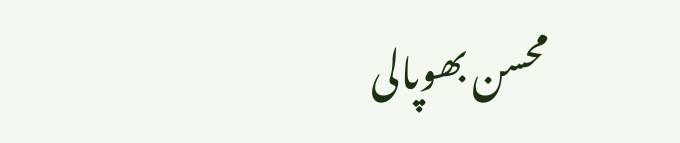محسن بھوپالی